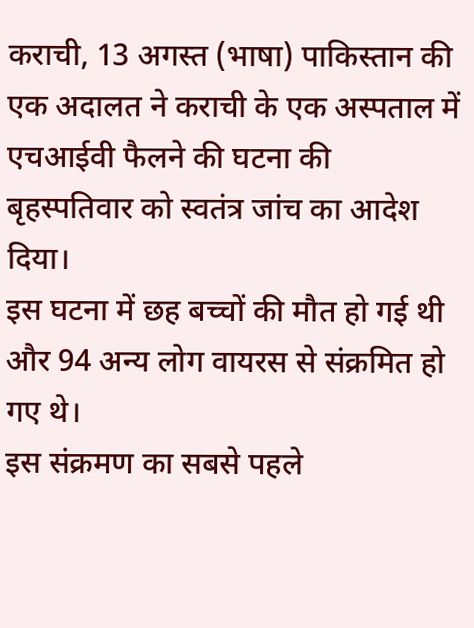कराची, 13 अगस्त (भाषा) पाकिस्तान की एक अदालत ने कराची के एक अस्पताल में एचआईवी फैलने की घटना की बृहस्पतिवार को स्वतंत्र जांच का आदेश दिया।
इस घटना में छह बच्चों की मौत हो गई थी और 94 अन्य लोग वायरस से संक्रमित हो गए थे।
इस संक्रमण का सबसे पहले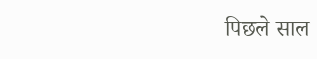पिछले साल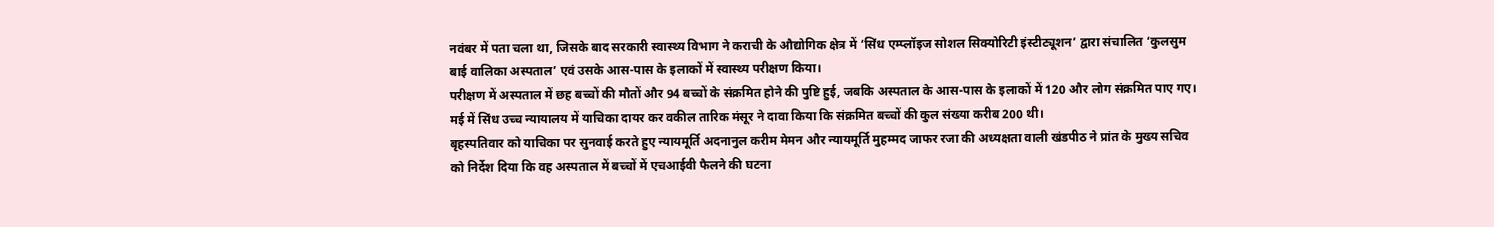नवंबर में पता चला था, जिसके बाद सरकारी स्वास्थ्य विभाग ने कराची के औद्योगिक क्षेत्र में ‘सिंध एम्प्लॉइज सोशल सिक्योरिटी इंस्टीट्यूशन’ द्वारा संचालित ‘कुलसुम बाई वालिका अस्पताल’ एवं उसके आस-पास के इलाकों में स्वास्थ्य परीक्षण किया।
परीक्षण में अस्पताल में छह बच्चों की मौतों और 94 बच्चों के संक्रमित होने की पुष्टि हुई, जबकि अस्पताल के आस-पास के इलाकों में 120 और लोग संक्रमित पाए गए।
मई में सिंध उच्च न्यायालय में याचिका दायर कर वकील तारिक मंसूर ने दावा किया कि संक्रमित बच्चों की कुल संख्या करीब 200 थी।
बृहस्पतिवार को याचिका पर सुनवाई करते हुए न्यायमूर्ति अदनानुल करीम मेमन और न्यायमूर्ति मुहम्मद जाफर रजा की अध्यक्षता वाली खंडपीठ ने प्रांत के मुख्य सचिव को निर्देश दिया कि वह अस्पताल में बच्चों में एचआईवी फैलने की घटना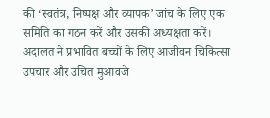की ‘स्वतंत्र, निष्पक्ष और व्यापक’ जांच के लिए एक समिति का गठन करें और उसकी अध्यक्षता करें।
अदालत ने प्रभावित बच्चों के लिए आजीवन चिकित्सा उपचार और उचित मुआवजे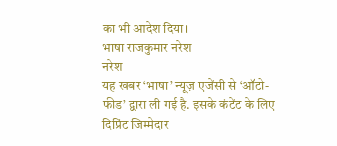का भी आदेश दिया।
भाषा राजकुमार नरेश
नरेश
यह खबर ‘भाषा’ न्यूज़ एजेंसी से ‘ऑटो-फीड’ द्वारा ली गई है. इसके कंटेंट के लिए दिप्रिंट जिम्मेदार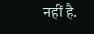नहीं है.